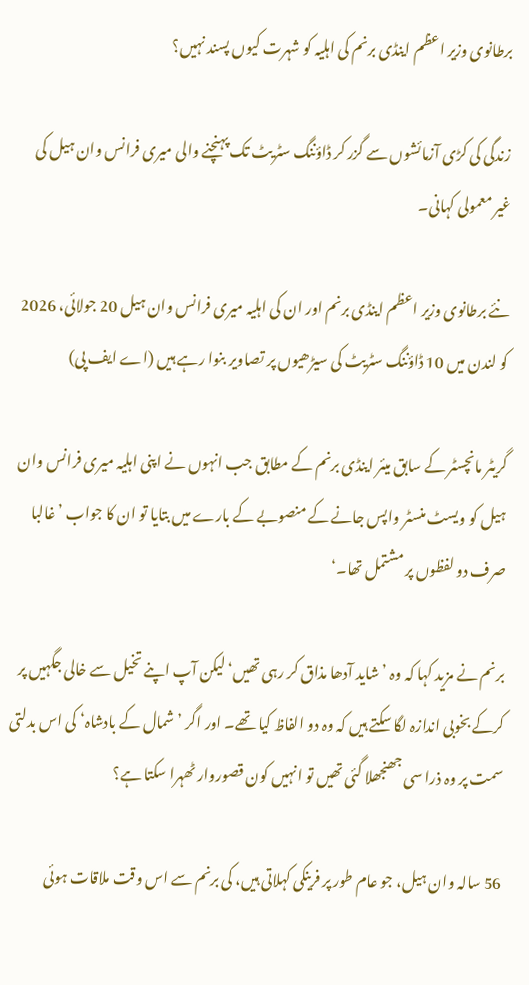برطانوی وزیر اعظم اینڈی برنم کی اہلیہ کو شہرت کیوں پسند نہیں؟

زندگی کی کڑی آزمائشوں سے گزر کر ڈاؤننگ سٹریٹ تک پہنچنے والی میری فرانس وان ہیل کی غیر معمولی کہانی۔

نئے برطانوی وزیر اعظم اینڈی برنم اور ان کی اہلیہ میری فرانس وان ہیل 20 جولائی، 2026 کو لندن میں 10 ڈاؤننگ سٹریٹ کی سیڑھیوں پر تصاویر بنوا رہے ہیں (اے ایف پی)

گریٹر مانچسٹر کے سابق میئر اینڈی برنم کے مطابق جب انہوں نے اپنی اہلیہ میری فرانس وان ہیل کو ویسٹ منسٹر واپس جانے کے منصوبے کے بارے میں بتایا تو ان کا جواب ’غالبا صرف دو لفظوں پر مشتمل تھا۔‘

برنم نے مزید کہا کہ وہ ’شاید آدھا مذاق کر رہی تھیں‘ لیکن آپ اپنے تخیل سے خالی جگہیں پر کرکے بخوبی اندازہ لگا سکتے ہیں کہ وہ دو الفاظ کیا تھے۔ اور اگر ’شمال کے بادشاہ‘ کی اس بدلتی سمت پر وہ ذرا سی جھنجھلا گئی تھیں تو انہیں کون قصوروار ٹھہرا سکتا ہے؟

56 سالہ وان ہیل، جو عام طور پر فرینکی کہلاتی ہیں، کی برنم سے اس وقت ملاقات ہوئی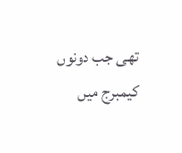تھی جب دونوں کیمبرج میں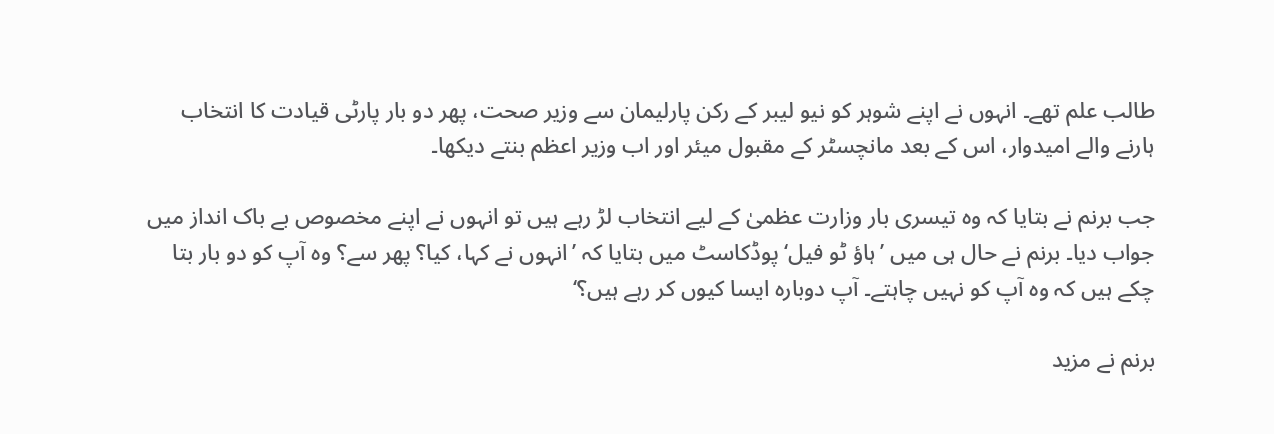طالب علم تھے۔ انہوں نے اپنے شوہر کو نیو لیبر کے رکن پارلیمان سے وزیر صحت، پھر دو بار پارٹی قیادت کا انتخاب ہارنے والے امیدوار، اس کے بعد مانچسٹر کے مقبول میئر اور اب وزیر اعظم بنتے دیکھا۔

جب برنم نے بتایا کہ وہ تیسری بار وزارت عظمیٰ کے لیے انتخاب لڑ رہے ہیں تو انہوں نے اپنے مخصوص بے باک انداز میں جواب دیا۔ برنم نے حال ہی میں ’ہاؤ ٹو فیل‘ پوڈکاسٹ میں بتایا کہ ’انہوں نے کہا، کیا؟ پھر سے؟ وہ آپ کو دو بار بتا چکے ہیں کہ وہ آپ کو نہیں چاہتے۔ آپ دوبارہ ایسا کیوں کر رہے ہیں؟‘

برنم نے مزید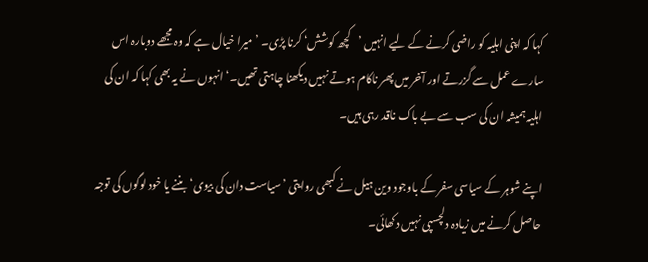کہا کہ اپنی اہلیہ کو راضی کرنے کے لیے انہیں ’کچھ کوشش‘ کرنا پڑی۔ ’میرا خیال ہے کہ وہ مجھے دوبارہ اس سارے عمل سے گزرتے اور آخر میں پھر ناکام ہوتے نہیں دیکھنا چاہتی تھیں۔‘ انہوں نے یہ بھی کہا کہ ان کی اہلیہ ہمیشہ ان کی سب سے بے باک ناقد رہی ہیں۔

اپنے شوہر کے سیاسی سفر کے باوجود وین ہیل نے کبھی روایتی ’سیاست دان کی بیوی‘ بننے یا خود لوگوں کی توجہ حاصل کرنے میں زیادہ دلچسپی نہیں دکھائی۔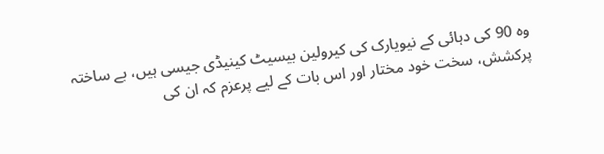وہ 90 کی دہائی کے نیویارک کی کیرولین بیسیٹ کینیڈی جیسی ہیں، بے ساختہ پرکشش، سخت خود مختار اور اس بات کے لیے پرعزم کہ ان کی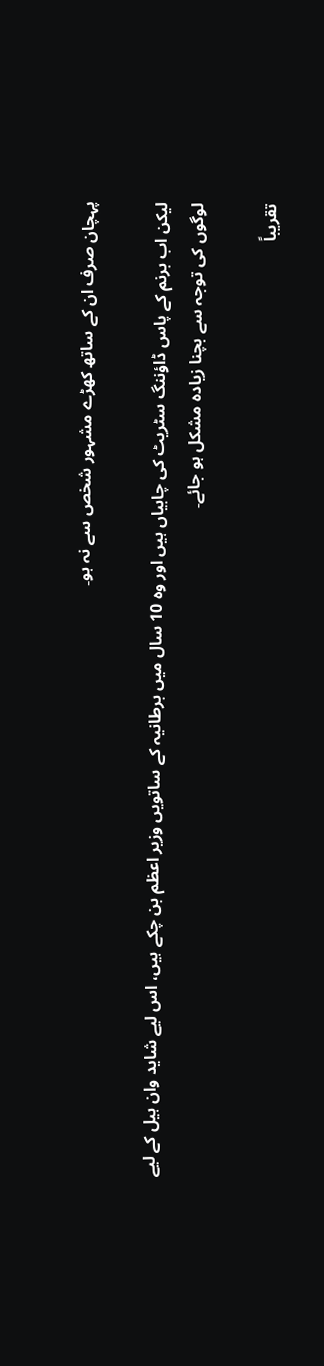پہچان صرف ان کے ساتھ کھڑے مشہور شخص سے نہ ہو۔

لیکن اب برنم کے پاس ڈاؤننگ سٹریٹ کی چابیاں ہیں اور وہ 10 سال میں برطانیہ کے ساتویں وزیر اعظم بن چکے ہیں، اس لیے شاید وان ہیل کے لیے لوگوں کی توجہ سے بچنا زیادہ مشکل ہو جائے۔

تقریباً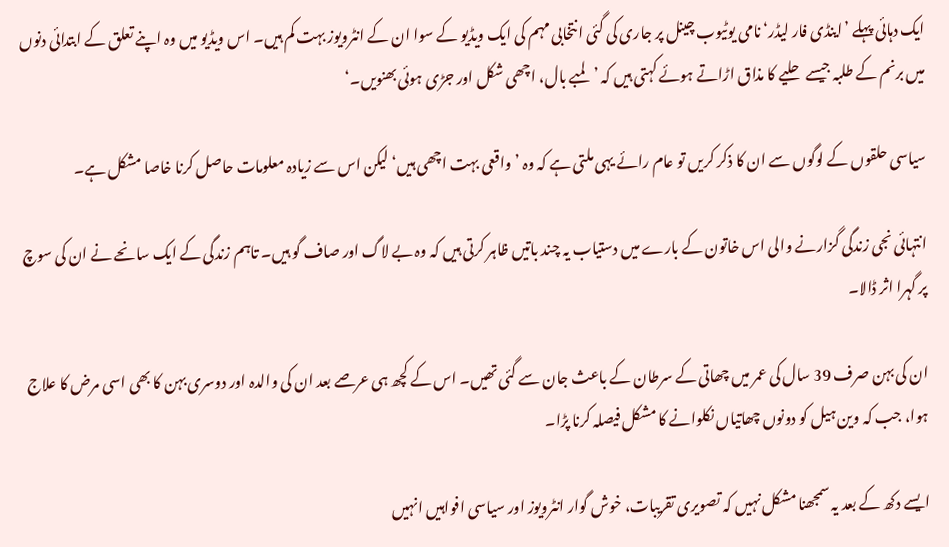ایک دہائی پہلے ’اینڈی فار لیڈر‘ نامی یوٹیوب چینل پر جاری کی گئی انتخابی مہم کی ایک ویڈیو کے سوا ان کے انٹرویوز بہت کم ہیں۔ اس ویڈیو میں وہ اپنے تعلق کے ابتدائی دنوں میں برنم کے طلبہ جیسے حلیے کا مذاق اڑاتے ہوئے کہتی ہیں کہ ’لمبے بال، اچھی شکل اور جڑی ہوئی بھنویں۔‘

سیاسی حلقوں کے لوگوں سے ان کا ذکر کریں تو عام رائے یہی ملتی ہے کہ وہ ’واقعی بہت اچھی ہیں‘ لیکن اس سے زیادہ معلومات حاصل کرنا خاصا مشکل ہے۔

انتہائی نجی زندگی گزارنے والی اس خاتون کے بارے میں دستیاب یہ چند باتیں ظاہر کرتی ہیں کہ وہ بے لاگ اور صاف گو ہیں۔ تاہم زندگی کے ایک سانحے نے ان کی سوچ پر گہرا اثر ڈالا۔

ان کی بہن صرف 39 سال کی عمر میں چھاتی کے سرطان کے باعث جان سے گئی تھیں۔ اس کے کچھ ہی عرصے بعد ان کی والدہ اور دوسری بہن کا بھی اسی مرض کا علاج ہوا، جب کہ وین ہیل کو دونوں چھاتیاں نکلوانے کا مشکل فیصلہ کرنا پڑا۔

ایسے دکھ کے بعد یہ سمجھنا مشکل نہیں کہ تصویری تقریبات، خوش گوار انٹرویوز اور سیاسی افواہیں انہیں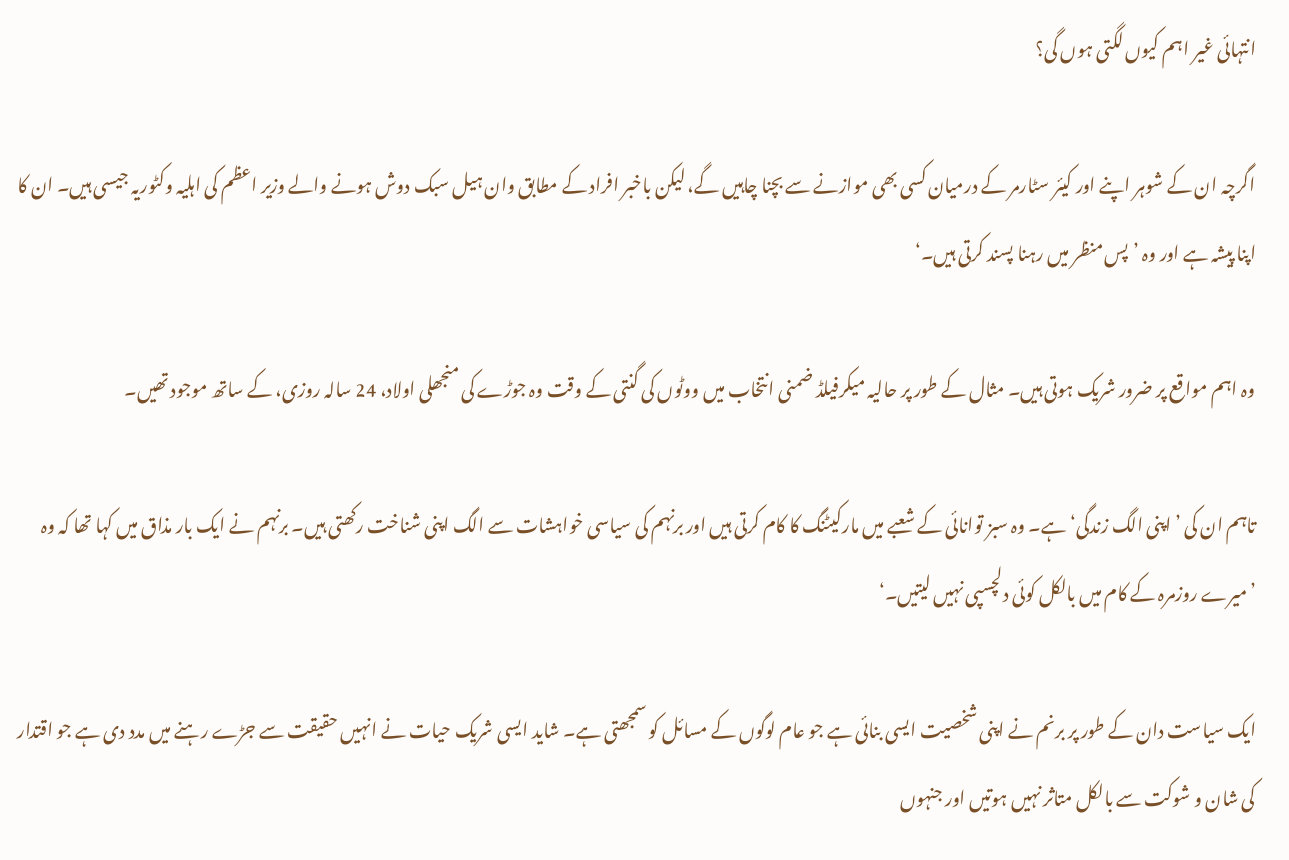انتہائی غیر اہم کیوں لگتی ہوں گی؟

اگرچہ ان کے شوہر اپنے اور کیئر سٹارمر کے درمیان کسی بھی موازنے سے بچنا چاہیں گے، لیکن باخبر افراد کے مطابق وان ہیل سبک دوش ہونے والے وزیر اعظم کی اہلیہ وکٹوریہ جیسی ہیں۔ ان کا اپنا پیشہ ہے اور وہ ’پس منظر میں رہنا پسند کرتی ہیں۔‘

وہ اہم مواقع پر ضرور شریک ہوتی ہیں۔ مثال کے طور پر حالیہ میکرفیلڈ ضمنی انتخاب میں ووٹوں کی گنتی کے وقت وہ جوڑے کی منجھلی اولاد، 24 سالہ روزی، کے ساتھ موجود تھیں۔

تاہم ان کی ’اپنی الگ زندگی‘ ہے۔ وہ سبز توانائی کے شعبے میں مارکیٹنگ کا کام کرتی ہیں اور برنہم کی سیاسی خواہشات سے الگ اپنی شناخت رکھتی ہیں۔ برنہم نے ایک بار مذاق میں کہا تھا کہ وہ ’میرے روزمرہ کے کام میں بالکل کوئی دلچسپی نہیں لیتیں۔‘

ایک سیاست دان کے طور پر برنم نے اپنی شخصیت ایسی بنائی ہے جو عام لوگوں کے مسائل کو سمجھتی ہے۔ شاید ایسی شریک حیات نے انہیں حقیقت سے جڑے رہنے میں مدد دی ہے جو اقتدار کی شان و شوکت سے بالکل متاثر نہیں ہوتیں اور جنہوں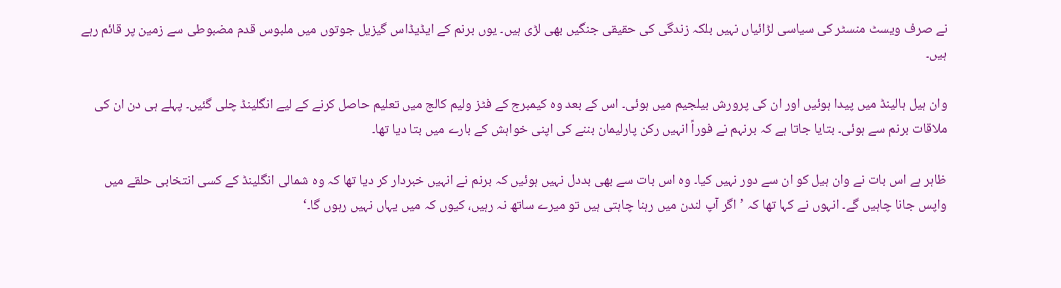نے صرف ویسٹ منسٹر کی سیاسی لڑائیاں نہیں بلکہ زندگی کی حقیقی جنگیں بھی لڑی ہیں۔ یوں برنم کے ایڈیڈاس گیزیل جوتوں میں ملبوس قدم مضبوطی سے زمین پر قائم رہے ہیں۔

وان ہیل ہالینڈ میں پیدا ہوئیں اور ان کی پرورش بیلجیم میں ہوئی۔ اس کے بعد وہ کیمبرج کے فٹز ولیم کالج میں تعلیم حاصل کرنے کے لیے انگلینڈ چلی گئیں۔ پہلے ہی دن ان کی ملاقات برنم سے ہوئی۔ بتایا جاتا ہے کہ برنہم نے فوراً انہیں رکن پارلیمان بننے کی اپنی خواہش کے بارے میں بتا دیا تھا۔

ظاہر ہے اس بات نے وان ہیل کو ان سے دور نہیں کیا۔ وہ اس بات سے بھی بددل نہیں ہوئیں کہ برنم نے انہیں خبردار کر دیا تھا کہ وہ شمالی انگلینڈ کے کسی انتخابی حلقے میں واپس جانا چاہیں گے۔ انہوں نے کہا تھا کہ ’اگر آپ لندن میں رہنا چاہتی ہیں تو میرے ساتھ نہ رہیں، کیوں کہ میں یہاں نہیں رہوں گا۔‘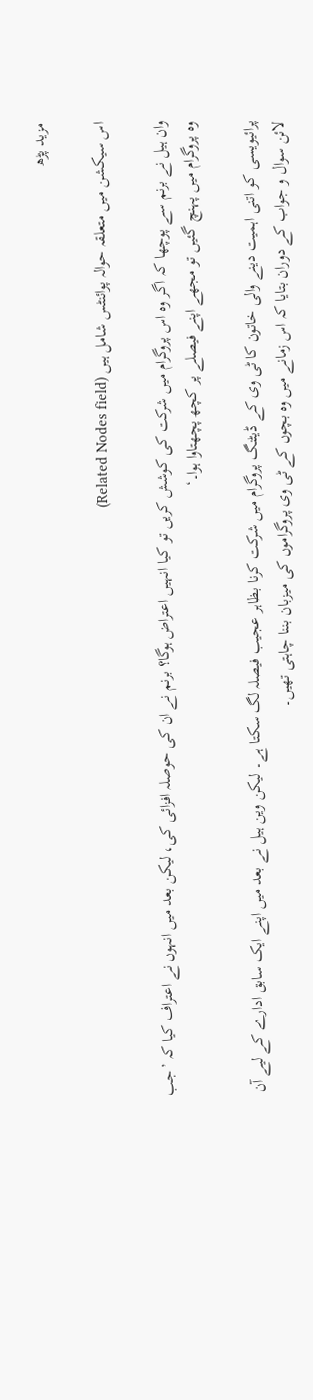مزید پڑھ

اس سیکشن میں متعلقہ حوالہ پوائنٹس شامل ہیں (Related Nodes field)

وان ہیل نے برنم سے پوچھا کہ اگر وہ اس پروگرام میں شرکت کی کوشش کریں تو کیا انہیں اعتراض ہوگا؟ برنم نے ان کی حوصلہ افزائی کی، لیکن بعد میں انہوں نے اعتراف کیا کہ ’جب وہ پروگرام میں پہنچ گئیں تو مجھے اپنے فیصلے پر کچھ پچھتاوا ہوا۔‘

پرائیویسی کو اتنی اہمیت دینے والی خاتون کا ٹی وی کے ڈیٹنگ پروگرام میں شرکت کرنا بظاہر عجیب فیصلہ لگ سکتا ہے۔ لیکن وین ہیل نے بعد میں اپنے ایک سابق ادارے کے لیے آن لائن سوال و جواب کے دوران بتایا کہ اس زمانے میں وہ بچوں کے ٹی وی پروگراموں کی میزبان بننا چاہتی تھیں۔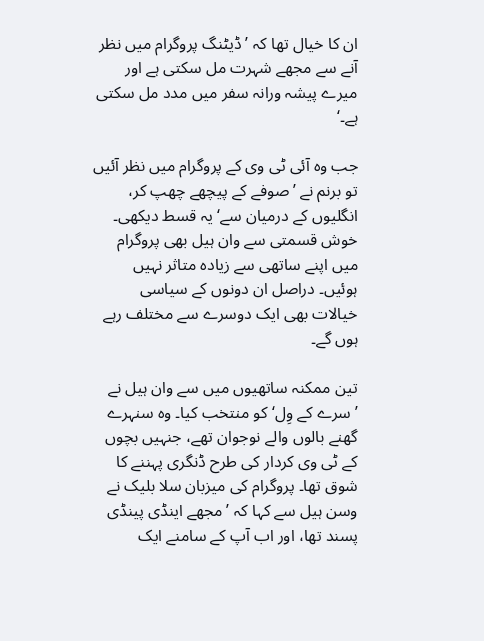ان کا خیال تھا کہ ’ڈیٹنگ پروگرام میں نظر آنے سے مجھے شہرت مل سکتی ہے اور میرے پیشہ ورانہ سفر میں مدد مل سکتی ہے۔‘

جب وہ آئی ٹی وی کے پروگرام میں نظر آئیں تو برنم نے ’صوفے کے پیچھے چھپ کر، انگلیوں کے درمیان سے‘ یہ قسط دیکھی۔ خوش قسمتی سے وان ہیل بھی پروگرام میں اپنے ساتھی سے زیادہ متاثر نہیں ہوئیں۔ دراصل ان دونوں کے سیاسی خیالات بھی ایک دوسرے سے مختلف رہے ہوں گے۔

تین ممکنہ ساتھیوں میں سے وان ہیل نے ’سرے کے وِل‘ کو منتخب کیا۔ وہ سنہرے گھنے بالوں والے نوجوان تھے، جنہیں بچوں کے ٹی وی کردار کی طرح ڈنگری پہننے کا شوق تھا۔ پروگرام کی میزبان سلا بلیک نے وسن ہیل سے کہا کہ ’مجھے اینڈی پینڈی پسند تھا، اور اب آپ کے سامنے ایک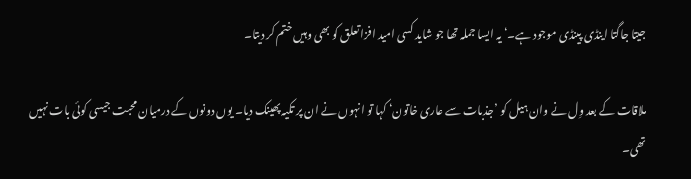جیتا جاگتا اینڈی پینڈی موجود ہے۔‘ یہ ایسا جملہ تھا جو شاید کسی امید افزا تعلق کو بھی وہیں ختم کر دیتا۔

ملاقات کے بعد وِل نے وان ہیل کو ’جذبات سے عاری خاتون‘ کہا تو انہوں نے ان پر تکیہ پھینک دیا۔ یوں دونوں کے درمیان محبت جیسی کوئی بات نہیں تھی۔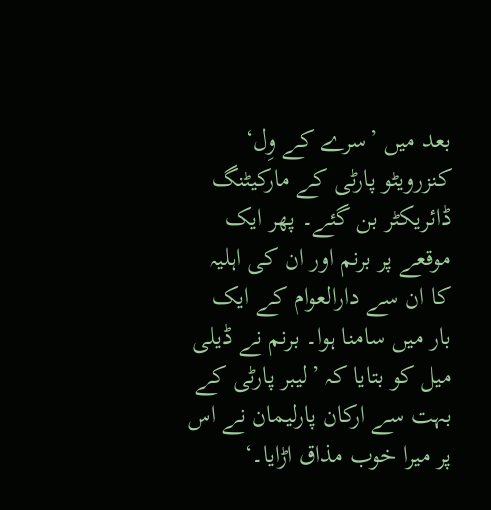بعد میں ’سرے کے وِل‘ کنزرویٹو پارٹی کے مارکیٹنگ ڈائریکٹر بن گئے۔ پھر ایک موقعے پر برنم اور ان کی اہلیہ کا ان سے دارالعوام کے ایک بار میں سامنا ہوا۔ برنم نے ڈیلی میل کو بتایا کہ ’لیبر پارٹی کے بہت سے ارکان پارلیمان نے اس پر میرا خوب مذاق اڑایا۔‘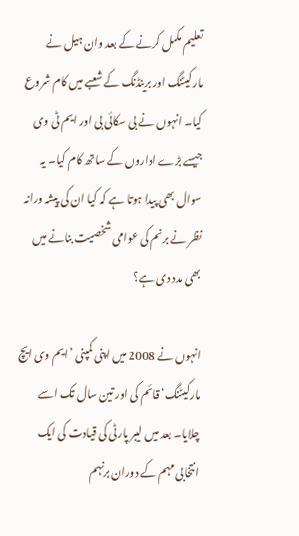تعلیم مکمل کرنے کے بعد وان ہیل نے مارکیٹنگ اور برینڈنگ کے شعبے میں کام شروع کیا۔ انہوں نے بی سکائی بی اور ایم ٹی وی جیسے بڑے اداروں کے ساتھ کام کیا۔ یہ سوال بھی پیدا ہوتا ہے کہ کیا ان کی پیشہ ورانہ نظر نے برنم کی عوامی شخصیت بنانے میں بھی مدد دی ہے؟

انہوں نے 2008 میں اپنی کمپنی ’ایم وی ایچ مارکیٹنگ‘ قائم کی اور تین سال تک اسے چلایا۔ بعد میں لیبر پارٹی کی قیادت کی ایک انتخابی مہم کے دوران برنہم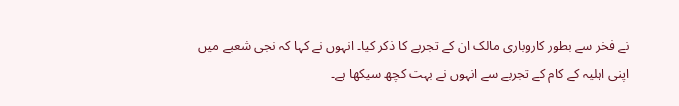نے فخر سے بطور کاروباری مالک ان کے تجربے کا ذکر کیا۔ انہوں نے کہا کہ نجی شعبے میں اپنی اہلیہ کے کام کے تجربے سے انہوں نے بہت کچھ سیکھا ہے۔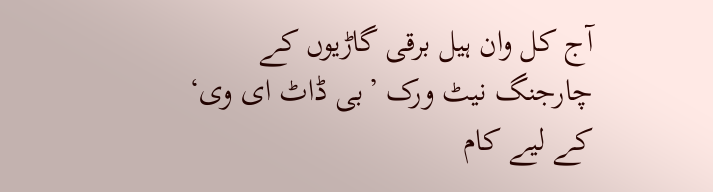آج کل وان ہیل برقی گاڑیوں کے چارجنگ نیٹ ورک ’بی ڈاٹ ای وی‘ کے لیے کام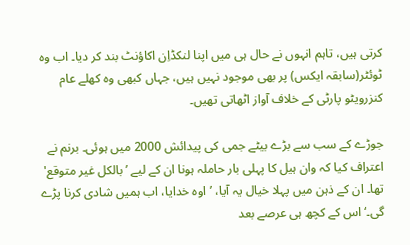کرتی ہیں، تاہم انہوں نے حال ہی میں اپنا لنکڈاِن اکاؤنٹ بند کر دیا۔ اب وہ ٹوئٹر(سابقہ ایکس) پر بھی موجود نہیں ہیں، جہاں کبھی وہ کھلے عام کنزرویٹو پارٹی کے خلاف آواز اٹھاتی تھیں۔

جوڑے کے سب سے بڑے بیٹے جمی کی پیدائش 2000 میں ہوئی۔ برنم نے اعتراف کیا کہ وان ہیل کا پہلی بار حاملہ ہونا ان کے لیے ’بالکل غیر متوقع' تھا۔ ان کے ذہن میں پہلا خیال یہ آیا، ’اوہ خدایا، اب ہمیں شادی کرنا پڑے گی۔‘ اس کے کچھ ہی عرصے بعد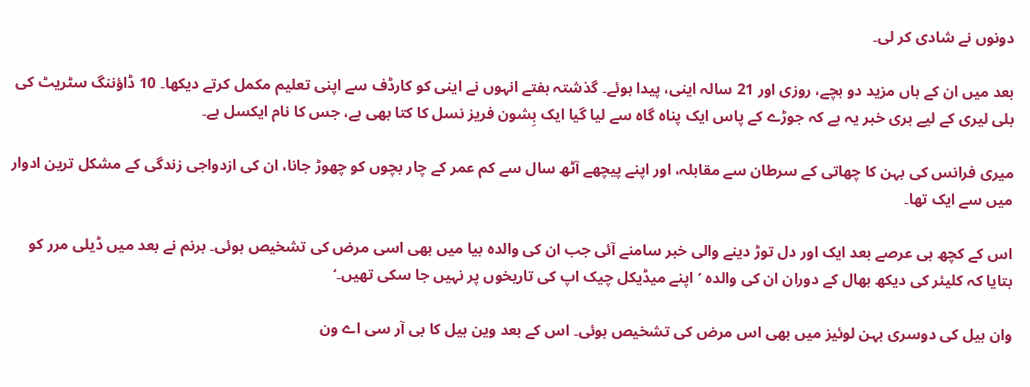دونوں نے شادی کر لی۔

بعد میں ان کے ہاں مزید دو بچے، روزی اور 21 سالہ اینی، پیدا ہوئے۔ گذشتہ ہفتے انہوں نے اینی کو کارڈف سے اپنی تعلیم مکمل کرتے دیکھا۔ 10 ڈاؤننگ سٹریٹ کی بلی لیری کے لیے بری خبر یہ ہے کہ جوڑے کے پاس ایک پناہ گاہ سے لیا گیا ایک بِشون فریز نسل کا کتا بھی ہے، جس کا نام ایکسل ہے۔

میری فرانس کی بہن کا چھاتی کے سرطان سے مقابلہ، اور اپنے پیچھے آٹھ سال سے کم عمر کے چار بچوں کو چھوڑ جانا، ان کی ازدواجی زندگی کے مشکل ترین ادوار میں سے ایک تھا۔

اس کے کچھ ہی عرصے بعد ایک اور دل توڑ دینے والی خبر سامنے آئی جب ان کی والدہ بیا میں بھی اسی مرض کی تشخیص ہوئی۔ برنم نے بعد میں ڈیلی مرر کو بتایا کہ کلیئر کی دیکھ بھال کے دوران ان کی والدہ ’اپنے میڈیکل چیک اپ کی تاریخوں پر نہیں جا سکی تھیں۔‘

وان ہیل کی دوسری بہن لوئیز میں بھی اس مرض کی تشخیص ہوئی۔ اس کے بعد وین ہیل کا بی آر سی اے ون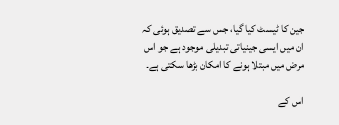جین کا ٹیسٹ کیا گیا، جس سے تصدیق ہوئی کہ ان میں ایسی جینیاتی تبدیلی موجود ہے جو اس مرض میں مبتلا ہونے کا امکان بڑھا سکتی ہے۔

اس کے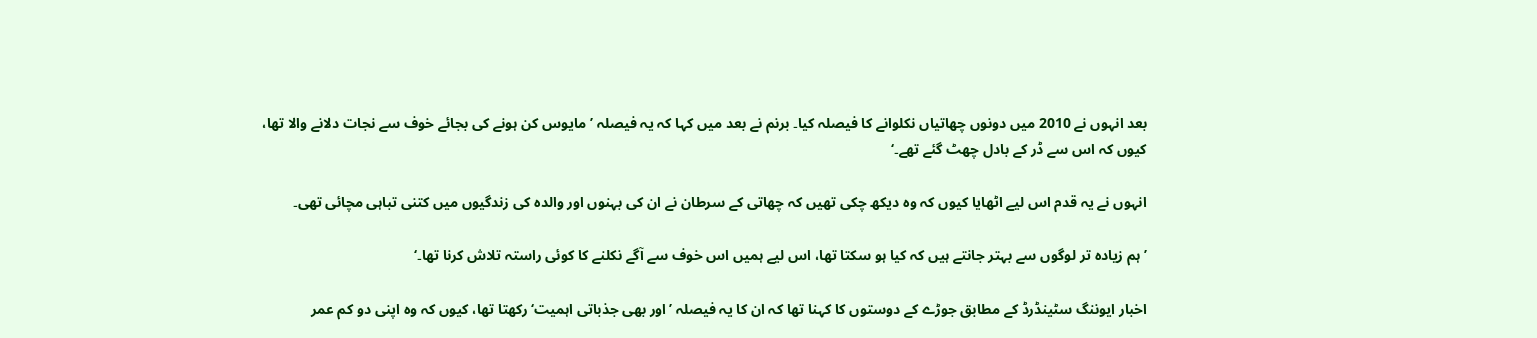بعد انہوں نے 2010 میں دونوں چھاتیاں نکلوانے کا فیصلہ کیا۔ برنم نے بعد میں کہا کہ یہ فیصلہ ’مایوس کن ہونے کی بجائے خوف سے نجات دلانے والا تھا، کیوں کہ اس سے ڈر کے بادل چھٹ گئے تھے۔‘

انہوں نے یہ قدم اس لیے اٹھایا کیوں کہ وہ دیکھ چکی تھیں کہ چھاتی کے سرطان نے ان کی بہنوں اور والدہ کی زندگیوں میں کتنی تباہی مچائی تھی۔

’ہم زیادہ تر لوگوں سے بہتر جانتے ہیں کہ کیا ہو سکتا تھا، اس لیے ہمیں اس خوف سے آگے نکلنے کا کوئی راستہ تلاش کرنا تھا۔‘

اخبار ایوننگ سٹینڈرڈ کے مطابق جوڑے کے دوستوں کا کہنا تھا کہ ان کا یہ فیصلہ ’اور بھی جذباتی اہمیت‘ رکھتا تھا، کیوں کہ وہ اپنی دو کم عمر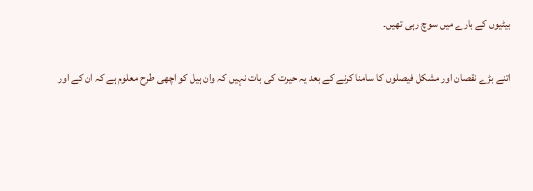بیٹیوں کے بارے میں سوچ رہی تھیں۔

اتنے بڑے نقصان اور مشکل فیصلوں کا سامنا کرنے کے بعد یہ حیرت کی بات نہیں کہ وان ہیل کو اچھی طرح معلوم ہے کہ ان کے اور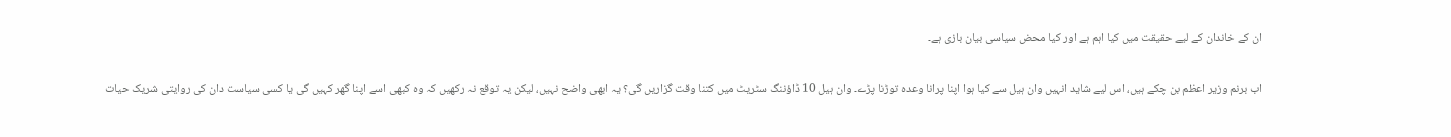ان کے خاندان کے لیے حقیقت میں کیا اہم ہے اور کیا محض سیاسی بیان بازی ہے۔

اب برنم وزیر اعظم بن چکے ہیں، اس لیے شاید انہیں وان ہیل سے کیا ہوا اپنا پرانا وعدہ توڑنا پڑے۔ وان ہیل 10 ڈاؤننگ سٹریٹ میں کتنا وقت گزاریں گی؟ یہ ابھی واضح نہیں، لیکن یہ توقع نہ رکھیں کہ وہ کبھی اسے اپنا گھر کہیں گی یا کسی سیاست دان کی روایتی شریک حیات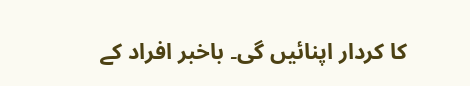کا کردار اپنائیں گی۔ باخبر افراد کے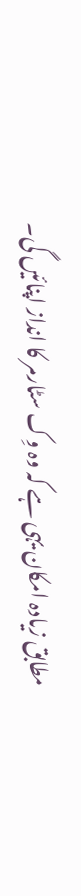مطابق زیادہ امکان یہی ہے کہ وہ وِک سٹارمر کا انداز اپنائیں گی۔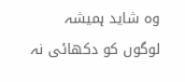وہ شاید ہمیشہ لوگوں کو دکھائی نہ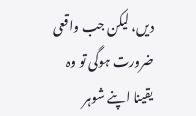دیں، لیکن جب واقعی ضرورت ہوگی تو وہ یقینا اپنے شوہر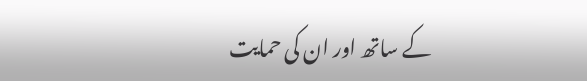کے ساتھ اور ان کی حمایت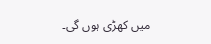میں کھڑی ہوں گی۔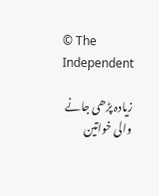© The Independent

زیادہ پڑھی جانے والی خواتین